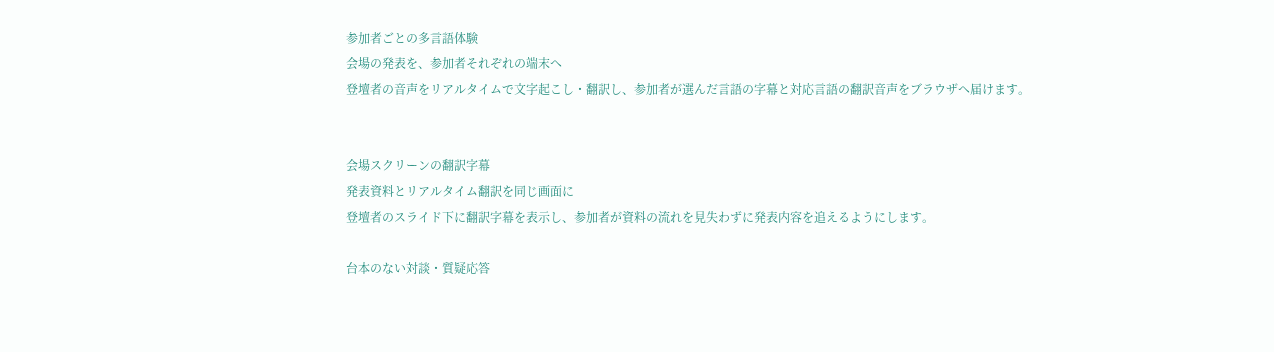参加者ごとの多言語体験
会場の発表を、参加者それぞれの端末へ
登壇者の音声をリアルタイムで文字起こし・翻訳し、参加者が選んだ言語の字幕と対応言語の翻訳音声をブラウザへ届けます。


会場スクリーンの翻訳字幕
発表資料とリアルタイム翻訳を同じ画面に
登壇者のスライド下に翻訳字幕を表示し、参加者が資料の流れを見失わずに発表内容を追えるようにします。

台本のない対談・質疑応答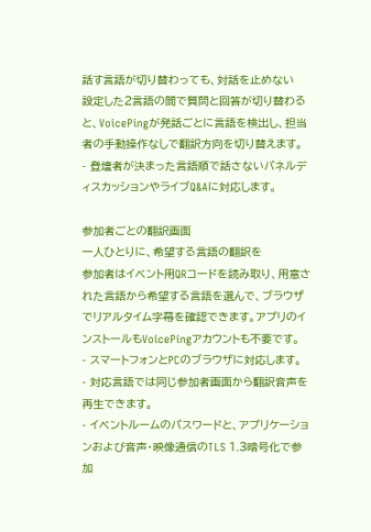話す言語が切り替わっても、対話を止めない
設定した2言語の間で質問と回答が切り替わると、VoicePingが発話ごとに言語を検出し、担当者の手動操作なしで翻訳方向を切り替えます。
- 登壇者が決まった言語順で話さないパネルディスカッションやライブQ&Aに対応します。

参加者ごとの翻訳画面
一人ひとりに、希望する言語の翻訳を
参加者はイベント用QRコードを読み取り、用意された言語から希望する言語を選んで、ブラウザでリアルタイム字幕を確認できます。アプリのインストールもVoicePingアカウントも不要です。
- スマートフォンとPCのブラウザに対応します。
- 対応言語では同じ参加者画面から翻訳音声を再生できます。
- イベントルームのパスワードと、アプリケーションおよび音声・映像通信のTLS 1.3暗号化で参加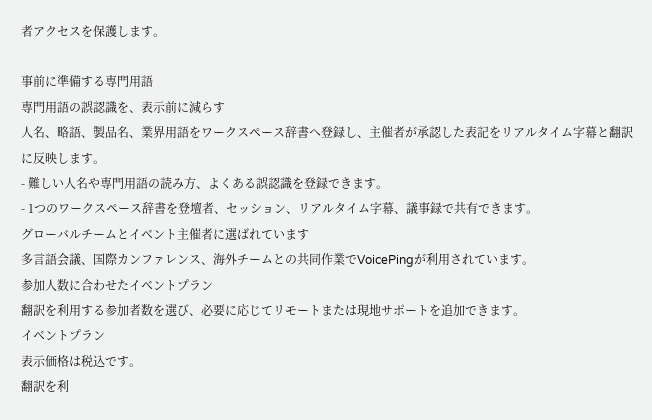者アクセスを保護します。

事前に準備する専門用語
専門用語の誤認識を、表示前に減らす
人名、略語、製品名、業界用語をワークスペース辞書へ登録し、主催者が承認した表記をリアルタイム字幕と翻訳に反映します。
- 難しい人名や専門用語の読み方、よくある誤認識を登録できます。
- 1つのワークスペース辞書を登壇者、セッション、リアルタイム字幕、議事録で共有できます。
グローバルチームとイベント主催者に選ばれています
多言語会議、国際カンファレンス、海外チームとの共同作業でVoicePingが利用されています。
参加人数に合わせたイベントプラン
翻訳を利用する参加者数を選び、必要に応じてリモートまたは現地サポートを追加できます。
イベントプラン
表示価格は税込です。
翻訳を利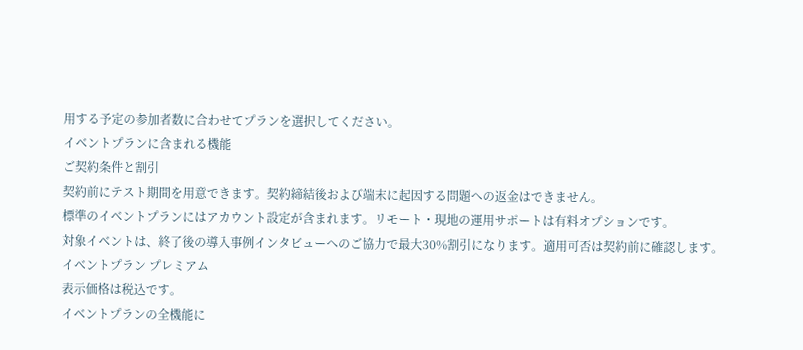用する予定の参加者数に合わせてプランを選択してください。
イベントプランに含まれる機能
ご契約条件と割引
契約前にテスト期間を用意できます。契約締結後および端末に起因する問題への返金はできません。
標準のイベントプランにはアカウント設定が含まれます。リモート・現地の運用サポートは有料オプションです。
対象イベントは、終了後の導入事例インタビューへのご協力で最大30%割引になります。適用可否は契約前に確認します。
イベントプラン プレミアム
表示価格は税込です。
イベントプランの全機能に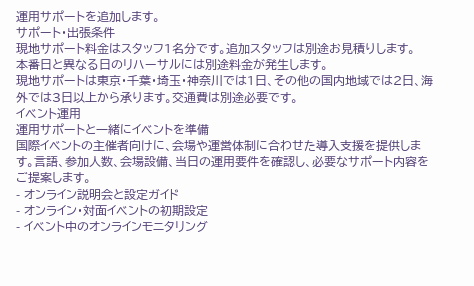運用サポートを追加します。
サポート・出張条件
現地サポート料金はスタッフ1名分です。追加スタッフは別途お見積りします。
本番日と異なる日のリハーサルには別途料金が発生します。
現地サポートは東京・千葉・埼玉・神奈川では1日、その他の国内地域では2日、海外では3日以上から承ります。交通費は別途必要です。
イベント運用
運用サポートと一緒にイベントを準備
国際イベントの主催者向けに、会場や運営体制に合わせた導入支援を提供します。言語、参加人数、会場設備、当日の運用要件を確認し、必要なサポート内容をご提案します。
- オンライン説明会と設定ガイド
- オンライン・対面イベントの初期設定
- イベント中のオンラインモニタリング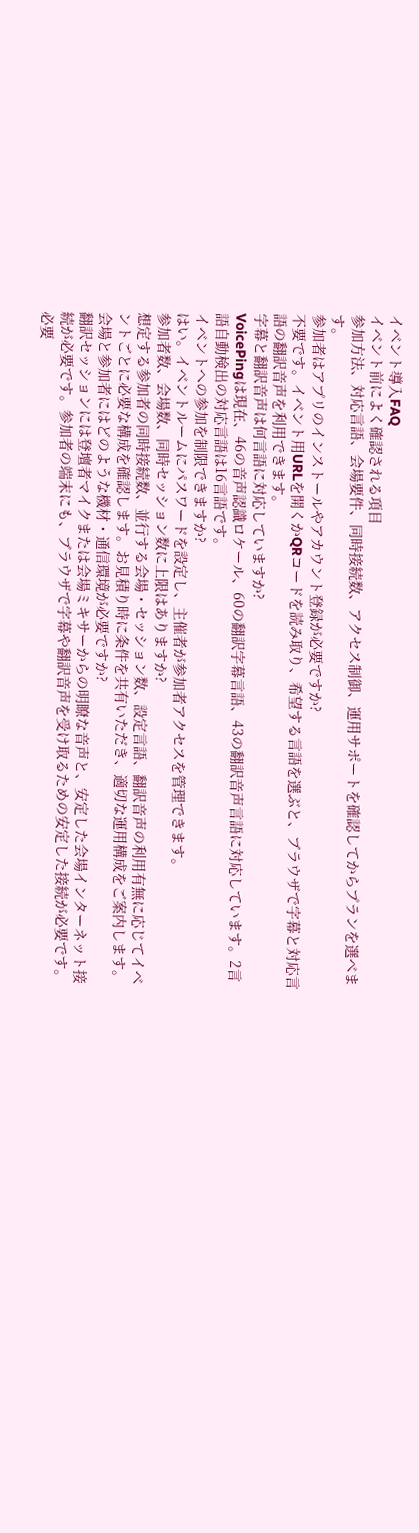イベント導入FAQ
イベント前によく確認される項目
参加方法、対応言語、会場要件、同時接続数、アクセス制御、運用サポートを確認してからプランを選べます。
参加者はアプリのインストールやアカウント登録が必要ですか?
不要です。イベント用URLを開くかQRコードを読み取り、希望する言語を選ぶと、ブラウザで字幕と対応言語の翻訳音声を利用できます。
字幕と翻訳音声は何言語に対応していますか?
VoicePingは現在、46の音声認識ロケール、60の翻訳字幕言語、43の翻訳音声言語に対応しています。2言語自動検出の対応言語は16言語です。
イベントへの参加を制限できますか?
はい。イベントルームにパスワードを設定し、主催者が参加者アクセスを管理できます。
参加者数、会場数、同時セッション数に上限はありますか?
想定する参加者の同時接続数、並行する会場・セッション数、設定言語、翻訳音声の利用有無に応じてイベントごとに必要な構成を確認します。お見積り時に条件を共有いただき、適切な運用構成をご案内します。
会場と参加者にはどのような機材・通信環境が必要ですか?
翻訳セッションには登壇者マイクまたは会場ミキサーからの明瞭な音声と、安定した会場インターネット接続が必要です。参加者の端末にも、ブラウザで字幕や翻訳音声を受け取るための安定した接続が必要です。必要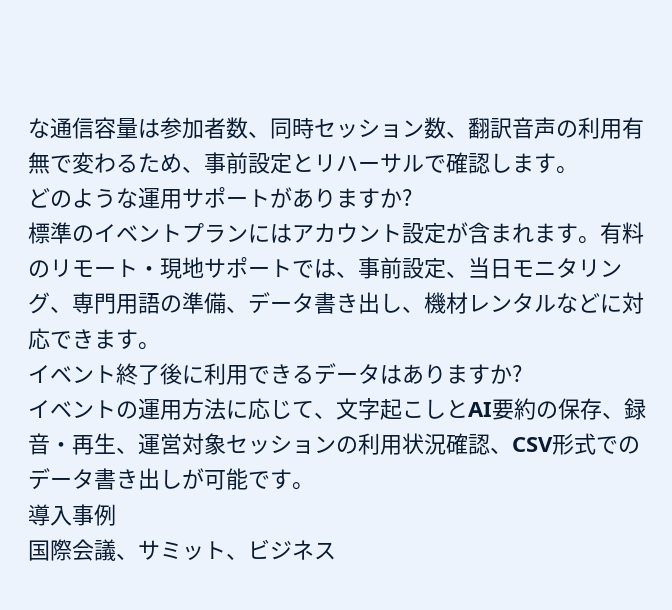な通信容量は参加者数、同時セッション数、翻訳音声の利用有無で変わるため、事前設定とリハーサルで確認します。
どのような運用サポートがありますか?
標準のイベントプランにはアカウント設定が含まれます。有料のリモート・現地サポートでは、事前設定、当日モニタリング、専門用語の準備、データ書き出し、機材レンタルなどに対応できます。
イベント終了後に利用できるデータはありますか?
イベントの運用方法に応じて、文字起こしとAI要約の保存、録音・再生、運営対象セッションの利用状況確認、CSV形式でのデータ書き出しが可能です。
導入事例
国際会議、サミット、ビジネス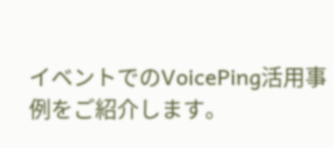イベントでのVoicePing活用事例をご紹介します。